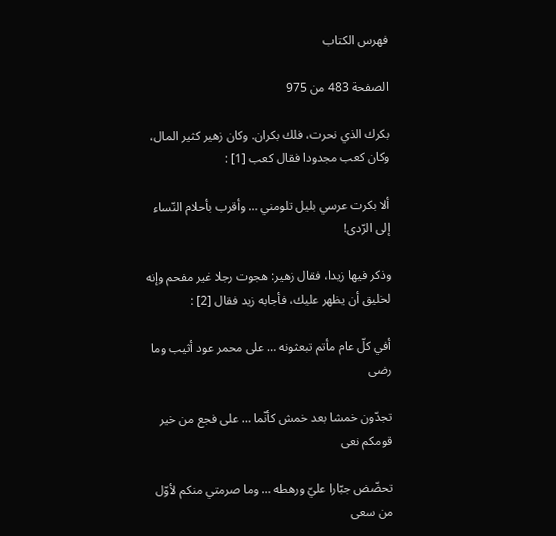فهرس الكتاب

الصفحة 483 من 975

بكرك الذي نحرت، فلك بكران. وكان زهير كثير المال، وكان كعب مجدودا فقال كعب [1] :

ألا بكرت عرسي بليل تلومني … وأقرب بأحلام النّساء إلى الرّدى!

وذكر فيها زيدا، فقال زهير: هجوت رجلا غير مفحم وإنه لخليق أن يظهر عليك، فأجابه زيد فقال [2] :

أفي كلّ عام مأتم تبعثونه … على محمر عود أثيب وما رضى

تجدّون خمشا بعد خمش كأنّما … على فجع من خير قومكم نعى

تحضّض جبّارا عليّ ورهطه … وما صرمتي منكم لأوّل من سعى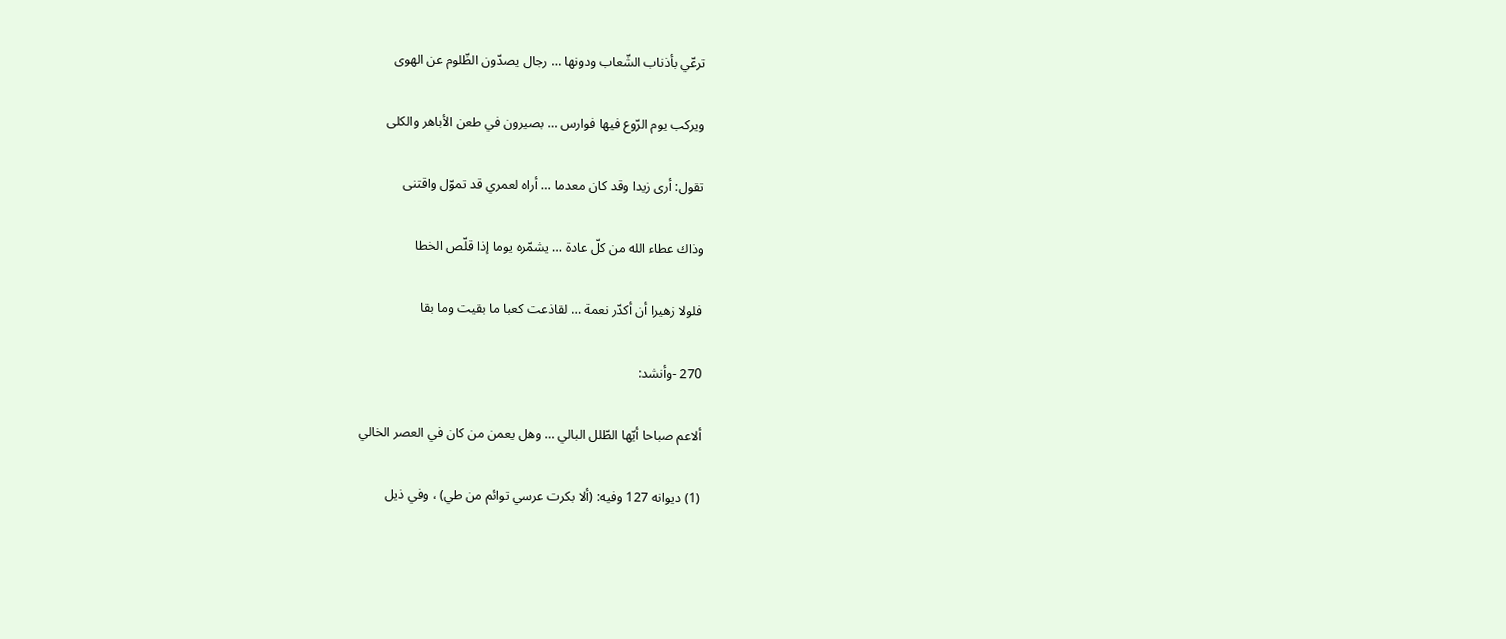ترعّي بأذناب الشّعاب ودونها … رجال يصدّون الظّلوم عن الهوى

ويركب يوم الرّوع فيها فوارس … بصيرون في طعن الأباهر والكلى

تقول: أرى زيدا وقد كان معدما … أراه لعمري قد تموّل واقتنى

وذاك عطاء الله من كلّ عادة … يشمّره يوما إذا قلّص الخطا

فلولا زهيرا أن أكدّر نعمة … لقاذعت كعبا ما بقيت وما بقا

270 -وأنشد:

ألاعم صباحا أيّها الطّلل البالي … وهل يعمن من كان في العصر الخالي

(1) ديوانه 127 وفيه: (ألا بكرت عرسي توائم من طي) ، وفي ذيل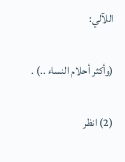اللآلي:

(وأكثر أحلام النساء ..) .

(2) انظر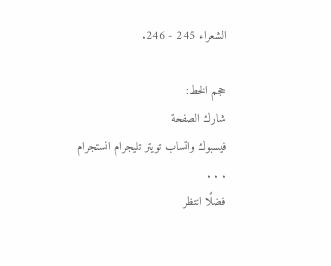الشعراء 245 - 246.

حجم الخط:
شارك الصفحة
فيسبوك واتساب تويتر تليجرام انستجرام
. . .
فضلًا انتظر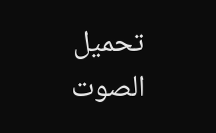تحميل الصوت